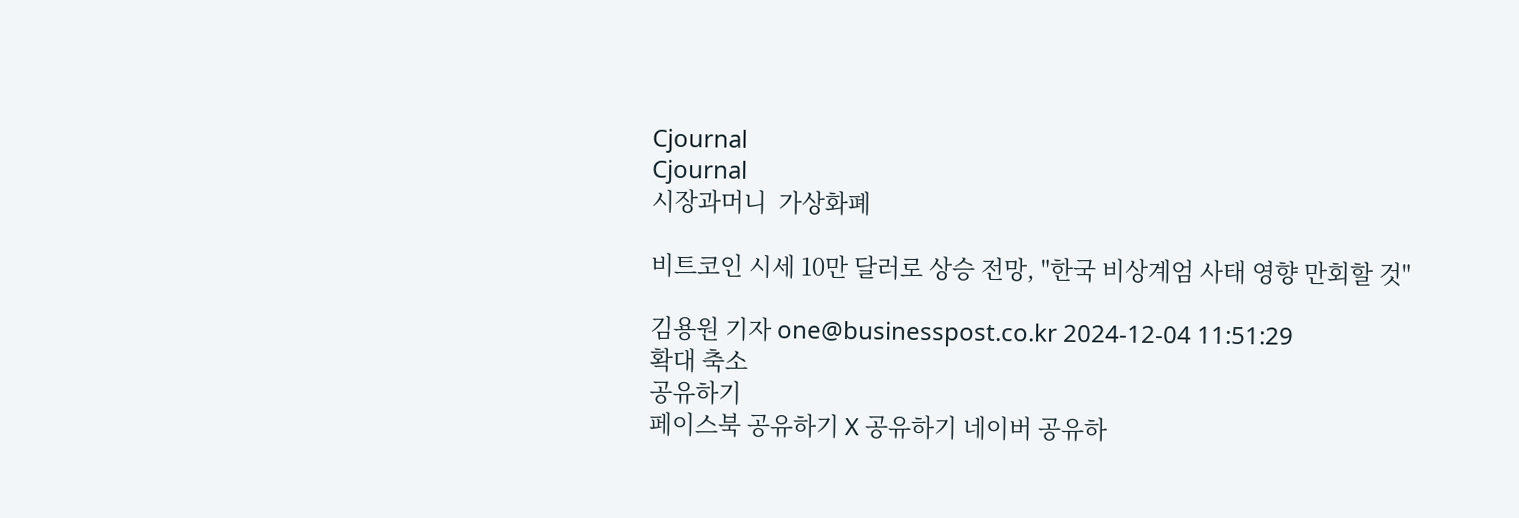Cjournal
Cjournal
시장과머니  가상화폐

비트코인 시세 10만 달러로 상승 전망, "한국 비상계엄 사태 영향 만회할 것"

김용원 기자 one@businesspost.co.kr 2024-12-04 11:51:29
확대 축소
공유하기
페이스북 공유하기 X 공유하기 네이버 공유하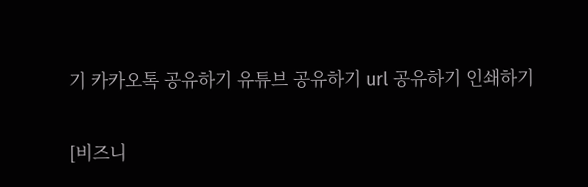기 카카오톡 공유하기 유튜브 공유하기 url 공유하기 인쇄하기

[비즈니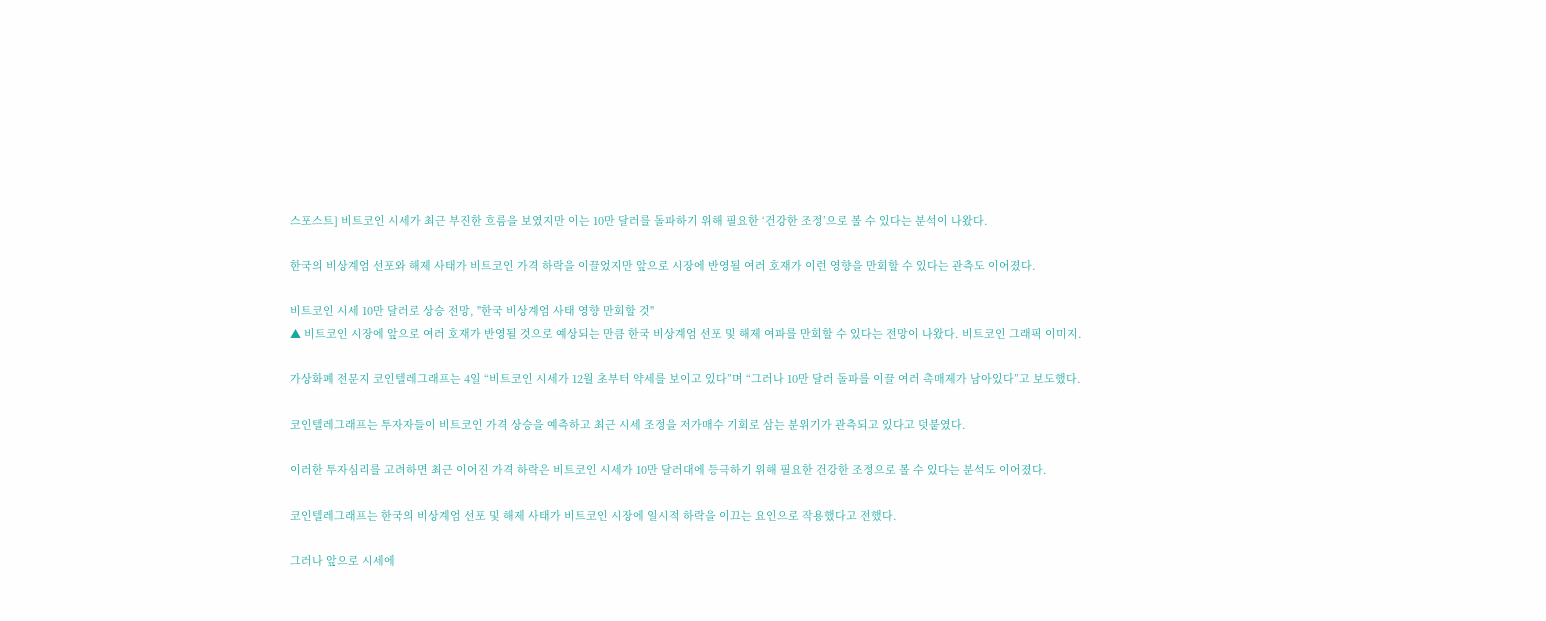스포스트] 비트코인 시세가 최근 부진한 흐름을 보였지만 이는 10만 달러를 돌파하기 위해 필요한 ‘건강한 조정’으로 볼 수 있다는 분석이 나왔다.

한국의 비상계엄 선포와 해제 사태가 비트코인 가격 하락을 이끌었지만 앞으로 시장에 반영될 여러 호재가 이런 영향을 만회할 수 있다는 관측도 이어졌다.

비트코인 시세 10만 달러로 상승 전망, "한국 비상계엄 사태 영향 만회할 것"
▲ 비트코인 시장에 앞으로 여러 호재가 반영될 것으로 예상되는 만큼 한국 비상계엄 선포 및 해제 여파를 만회할 수 있다는 전망이 나왔다. 비트코인 그래픽 이미지.

가상화폐 전문지 코인텔레그래프는 4일 “비트코인 시세가 12월 초부터 약세를 보이고 있다”며 “그러나 10만 달러 돌파를 이끌 여러 촉매제가 남아있다”고 보도했다.

코인텔레그래프는 투자자들이 비트코인 가격 상승을 예측하고 최근 시세 조정을 저가매수 기회로 삼는 분위기가 관측되고 있다고 덧붙였다.

이러한 투자심리를 고려하면 최근 이어진 가격 하락은 비트코인 시세가 10만 달러대에 등극하기 위해 필요한 건강한 조정으로 볼 수 있다는 분석도 이어졌다.

코인텔레그래프는 한국의 비상계엄 선포 및 해제 사태가 비트코인 시장에 일시적 하락을 이끄는 요인으로 작용했다고 전했다.

그러나 앞으로 시세에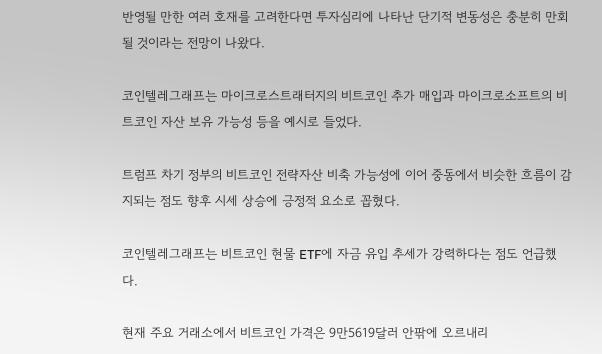반영될 만한 여러 호재를 고려한다면 투자심리에 나타난 단기적 변동성은 충분히 만회될 것이라는 전망이 나왔다.

코인텔레그래프는 마이크로스트래터지의 비트코인 추가 매입과 마이크로소프트의 비트코인 자산 보유 가능성 등을 예시로 들었다.

트럼프 차기 정부의 비트코인 전략자산 비축 가능성에 이어 중동에서 비슷한 흐름이 감지되는 점도 향후 시세 상승에 긍정적 요소로 꼽혔다.

코인텔레그래프는 비트코인 현물 ETF에 자금 유입 추세가 강력하다는 점도 언급했다.

현재 주요 거래소에서 비트코인 가격은 9만5619달러 안팎에 오르내리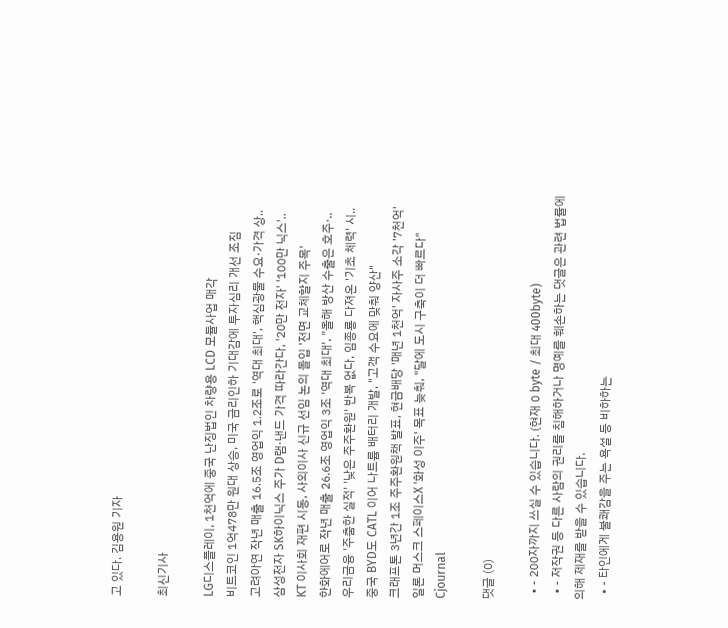고 있다. 김용원 기자

최신기사

LG디스플레이, 1천억에 중국 난징법인 차량용 LCD 모듈사업 매각
비트코인 1억478만 원대 상승, 미국 금리인하 기대감에 투자심리 개선 조짐
고려아연 작년 매출 16.5조 영업익 1.2조로 '역대 최대', 핵심광물 수요·가격 상..
삼성전자 SK하이닉스 주가 D램·낸드 가격 따라간다, '20만 전자' '100만 닉스'..
KT 이사회 재편 시동, 사외이사 신규 선임 논의 돌입 '전면 교체할지 주목'
한화에어로 작년 매출 26.6조 영업익 3조 '역대 최대', "올해 방산 수출은 호주·..
우리금융 '주춤한 실적' '낮은 주주환원' 반복 없다, 임종룡 다져온 '기초 체력' 시..
중국 BYD도 CATL 이어 나트륨 배터리 개발, "고객 수요에 맞춰 양산"
크래프톤 3년간 1조 주주환원책 발표, 현금배당 '매년 1천억' 자사주 소각 '7천억'
일론 머스크 스페이스X '화성 이주' 목표 늦춰, "달에 도시 구축이 더 빠르다"
Cjournal

댓글 (0)

  • - 200자까지 쓰실 수 있습니다. (현재 0 byte / 최대 400byte)
  • - 저작권 등 다른 사람의 권리를 침해하거나 명예를 훼손하는 댓글은 관련 법률에 의해 제재를 받을 수 있습니다.
  • - 타인에게 불쾌감을 주는 욕설 등 비하하는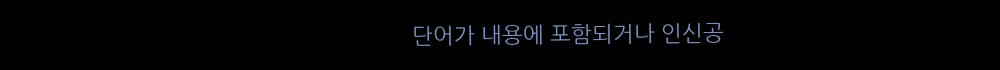단어가 내용에 포함되거나 인신공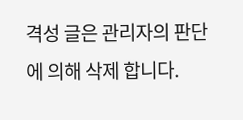격성 글은 관리자의 판단에 의해 삭제 합니다.